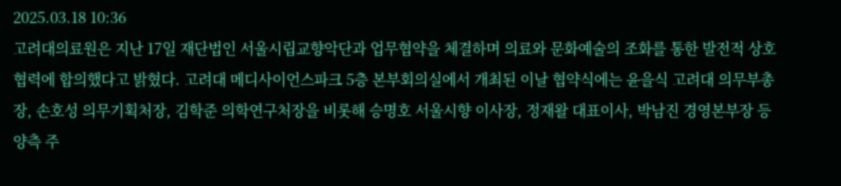2025.03.18 10:36
고려대의료원은 지난 17일 재단법인 서울시립교향악단과 업무협약을 체결하며 의료와 문화예술의 조화를 통한 발전적 상호협력에 합의했다고 밝혔다. 고려대 메디사이언스파크 5층 본부회의실에서 개최된 이날 협약식에는 윤을식 고려대 의무부총장, 손호성 의무기획처장, 김학준 의학연구처장을 비롯해 승명호 서울시향 이사장, 정재왈 대표이사, 박남진 경영본부장 등 양측 주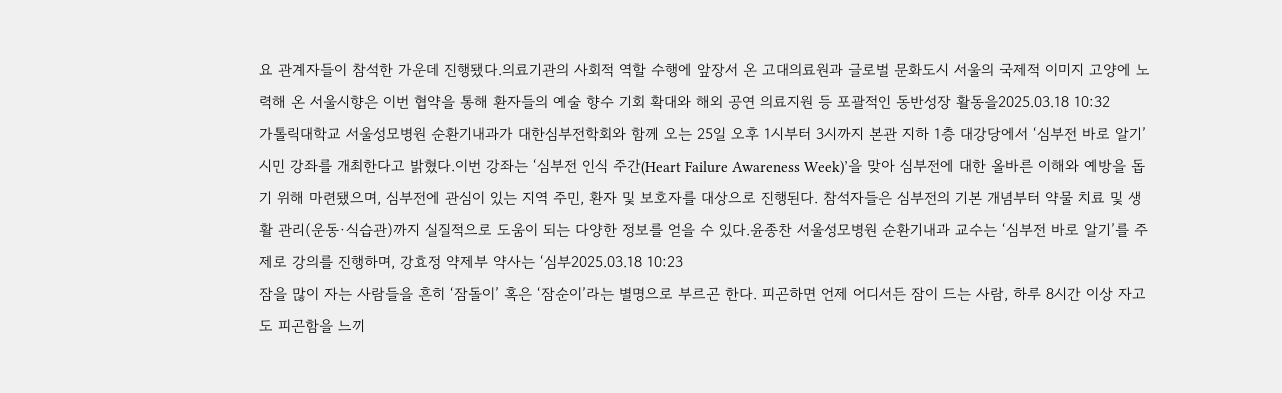요 관계자들이 참석한 가운데 진행됐다.의료기관의 사회적 역할 수행에 앞장서 온 고대의료원과 글로벌 문화도시 서울의 국제적 이미지 고양에 노력해 온 서울시향은 이번 협약을 통해 환자들의 예술 향수 기회 확대와 해외 공연 의료지원 등 포괄적인 동반성장 활동을2025.03.18 10:32
가톨릭대학교 서울성모병원 순환기내과가 대한심부전학회와 함께 오는 25일 오후 1시부터 3시까지 본관 지하 1층 대강당에서 ‘심부전 바로 알기’ 시민 강좌를 개최한다고 밝혔다.이번 강좌는 ‘심부전 인식 주간(Heart Failure Awareness Week)’을 맞아 심부전에 대한 올바른 이해와 예방을 돕기 위해 마련됐으며, 심부전에 관심이 있는 지역 주민, 환자 및 보호자를 대상으로 진행된다. 참석자들은 심부전의 기본 개념부터 약물 치료 및 생활 관리(운동·식습관)까지 실질적으로 도움이 되는 다양한 정보를 얻을 수 있다.윤종찬 서울성모병원 순환기내과 교수는 ‘심부전 바로 알기’를 주제로 강의를 진행하며, 강효정 약제부 약사는 ‘심부2025.03.18 10:23
잠을 많이 자는 사람들을 흔히 ‘잠돌이’ 혹은 ‘잠순이’라는 별명으로 부르곤 한다. 피곤하면 언제 어디서든 잠이 드는 사람, 하루 8시간 이상 자고도 피곤함을 느끼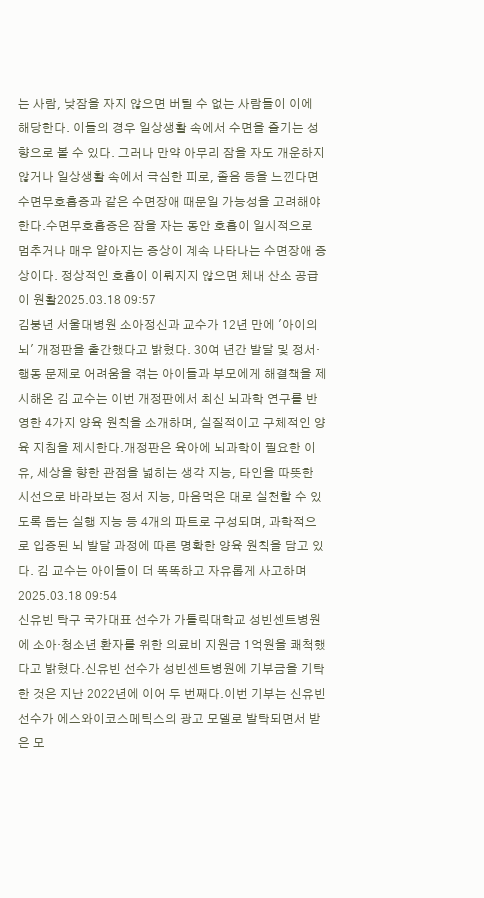는 사람, 낮잠을 자지 않으면 버틸 수 없는 사람들이 이에 해당한다. 이들의 경우 일상생활 속에서 수면을 즐기는 성향으로 볼 수 있다. 그러나 만약 아무리 잠을 자도 개운하지 않거나 일상생활 속에서 극심한 피로, 졸음 등을 느낀다면 수면무호흡증과 같은 수면장애 때문일 가능성을 고려해야 한다.수면무호흡증은 잠을 자는 동안 호흡이 일시적으로 멈추거나 매우 얕아지는 증상이 계속 나타나는 수면장애 증상이다. 정상적인 호흡이 이뤄지지 않으면 체내 산소 공급이 원활2025.03.18 09:57
김붕년 서울대병원 소아정신과 교수가 12년 만에 '아이의 뇌' 개정판을 출간했다고 밝혔다. 30여 년간 발달 및 정서·행동 문제로 어려움을 겪는 아이들과 부모에게 해결책을 제시해온 김 교수는 이번 개정판에서 최신 뇌과학 연구를 반영한 4가지 양육 원칙을 소개하며, 실질적이고 구체적인 양육 지침을 제시한다.개정판은 육아에 뇌과학이 필요한 이유, 세상을 향한 관점을 넓히는 생각 지능, 타인을 따뜻한 시선으로 바라보는 정서 지능, 마음먹은 대로 실천할 수 있도록 돕는 실행 지능 등 4개의 파트로 구성되며, 과학적으로 입증된 뇌 발달 과정에 따른 명확한 양육 원칙을 담고 있다. 김 교수는 아이들이 더 똑똑하고 자유롭게 사고하며2025.03.18 09:54
신유빈 탁구 국가대표 선수가 가톨릭대학교 성빈센트병원에 소아‧청소년 환자를 위한 의료비 지원금 1억원을 쾌척했다고 밝혔다.신유빈 선수가 성빈센트병원에 기부금을 기탁한 것은 지난 2022년에 이어 두 번째다.이번 기부는 신유빈 선수가 에스와이코스메틱스의 광고 모델로 발탁되면서 받은 모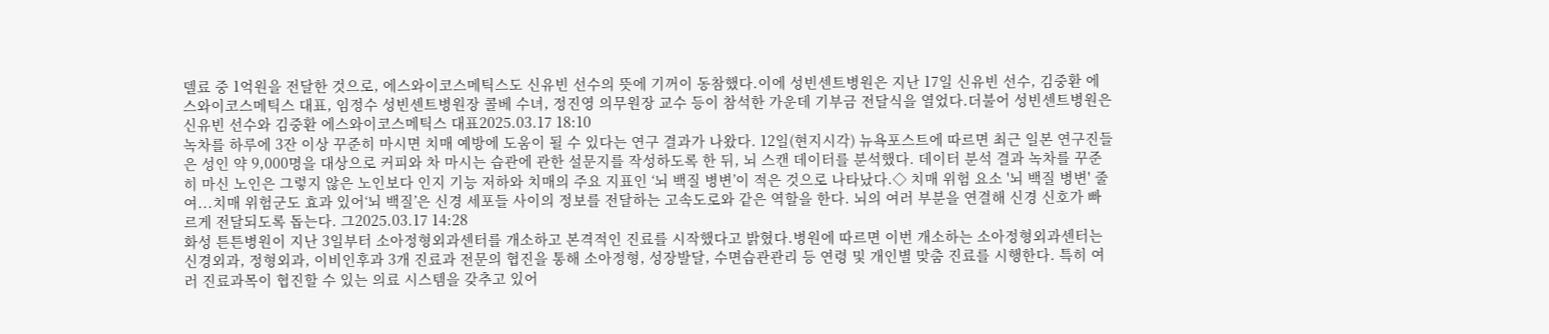델료 중 1억원을 전달한 것으로, 에스와이코스메틱스도 신유빈 선수의 뜻에 기꺼이 동참했다.이에 성빈센트병원은 지난 17일 신유빈 선수, 김중환 에스와이코스메틱스 대표, 임정수 성빈센트병원장 콜베 수녀, 정진영 의무원장 교수 등이 참석한 가운데 기부금 전달식을 열었다.더불어 성빈센트병원은 신유빈 선수와 김중환 에스와이코스메틱스 대표2025.03.17 18:10
녹차를 하루에 3잔 이상 꾸준히 마시면 치매 예방에 도움이 될 수 있다는 연구 결과가 나왔다. 12일(현지시각) 뉴욕포스트에 따르면 최근 일본 연구진들은 성인 약 9,000명을 대상으로 커피와 차 마시는 습관에 관한 설문지를 작성하도록 한 뒤, 뇌 스캔 데이터를 분석했다. 데이터 분석 결과 녹차를 꾸준히 마신 노인은 그렇지 않은 노인보다 인지 기능 저하와 치매의 주요 지표인 ‘뇌 백질 병변’이 적은 것으로 나타났다.◇ 치매 위험 요소 '뇌 백질 병변' 줄여...치매 위험군도 효과 있어‘뇌 백질’은 신경 세포들 사이의 정보를 전달하는 고속도로와 같은 역할을 한다. 뇌의 여러 부분을 연결해 신경 신호가 빠르게 전달되도록 돕는다. 그2025.03.17 14:28
화성 튼튼병원이 지난 3일부터 소아정형외과센터를 개소하고 본격적인 진료를 시작했다고 밝혔다.병원에 따르면 이번 개소하는 소아정형외과센터는 신경외과, 정형외과, 이비인후과 3개 진료과 전문의 협진을 통해 소아정형, 성장발달, 수면습관관리 등 연령 및 개인별 맞춤 진료를 시행한다. 특히 여러 진료과목이 협진할 수 있는 의료 시스템을 갖추고 있어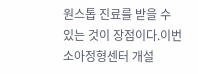원스톱 진료를 받을 수 있는 것이 장점이다.이번 소아정형센터 개설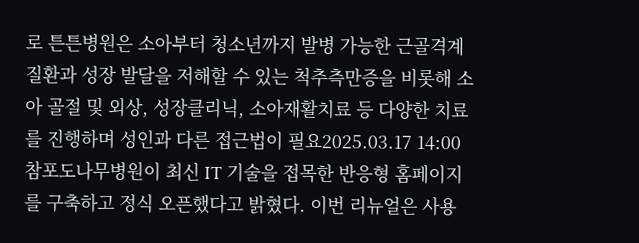로 튼튼병원은 소아부터 청소년까지 발병 가능한 근골격계 질환과 성장 발달을 저해할 수 있는 척추측만증을 비롯해 소아 골절 및 외상, 성장클리닉, 소아재활치료 등 다양한 치료를 진행하며 성인과 다른 접근법이 필요2025.03.17 14:00
참포도나무병원이 최신 IT 기술을 접목한 반응형 홈페이지를 구축하고 정식 오픈했다고 밝혔다. 이번 리뉴얼은 사용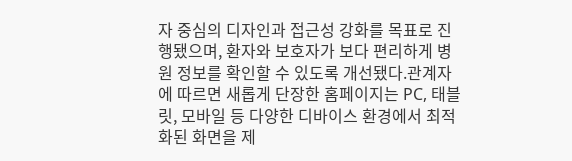자 중심의 디자인과 접근성 강화를 목표로 진행됐으며, 환자와 보호자가 보다 편리하게 병원 정보를 확인할 수 있도록 개선됐다.관계자에 따르면 새롭게 단장한 홈페이지는 PC, 태블릿, 모바일 등 다양한 디바이스 환경에서 최적화된 화면을 제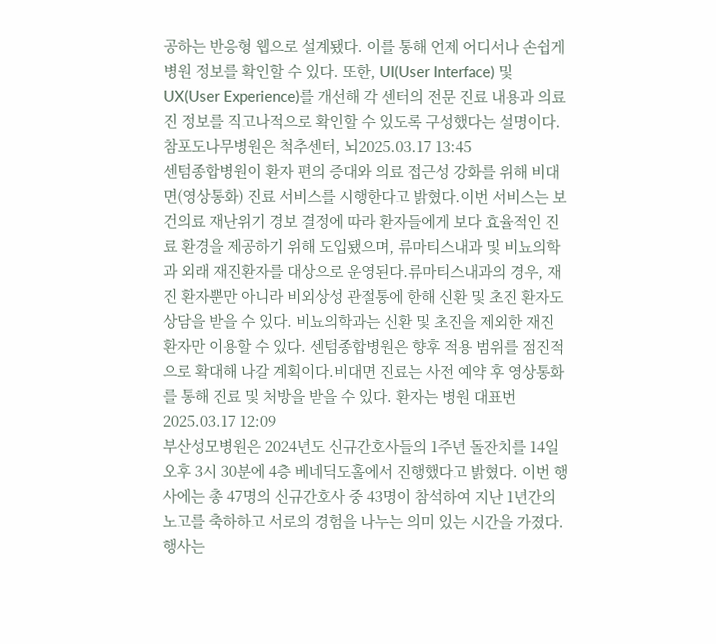공하는 반응형 웹으로 설계됐다. 이를 통해 언제 어디서나 손쉽게 병원 정보를 확인할 수 있다. 또한, UI(User Interface) 및 UX(User Experience)를 개선해 각 센터의 전문 진료 내용과 의료진 정보를 직고나적으로 확인할 수 있도록 구성했다는 설명이다.참포도나무병원은 척추센터, 뇌2025.03.17 13:45
센텀종합병원이 환자 편의 증대와 의료 접근성 강화를 위해 비대면(영상통화) 진료 서비스를 시행한다고 밝혔다.이번 서비스는 보건의료 재난위기 경보 결정에 따라 환자들에게 보다 효율적인 진료 환경을 제공하기 위해 도입됐으며, 류마티스내과 및 비뇨의학과 외래 재진환자를 대상으로 운영된다.류마티스내과의 경우, 재진 환자뿐만 아니라 비외상성 관절통에 한해 신환 및 초진 환자도 상담을 받을 수 있다. 비뇨의학과는 신환 및 초진을 제외한 재진 환자만 이용할 수 있다. 센텀종합병원은 향후 적용 범위를 점진적으로 확대해 나갈 계획이다.비대면 진료는 사전 예약 후 영상통화를 통해 진료 및 처방을 받을 수 있다. 환자는 병원 대표번2025.03.17 12:09
부산성모병원은 2024년도 신규간호사들의 1주년 돌잔치를 14일 오후 3시 30분에 4층 베네딕도홀에서 진행했다고 밝혔다. 이번 행사에는 총 47명의 신규간호사 중 43명이 참석하여 지난 1년간의 노고를 축하하고 서로의 경험을 나누는 의미 있는 시간을 가졌다.행사는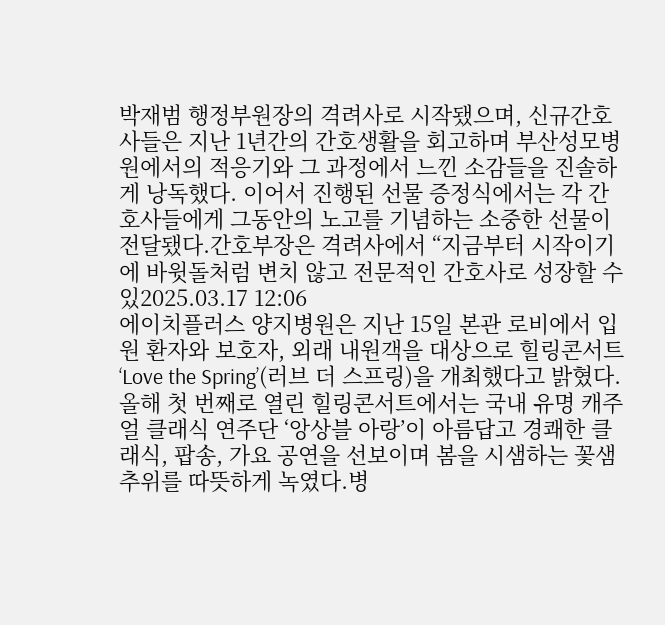박재범 행정부원장의 격려사로 시작됐으며, 신규간호사들은 지난 1년간의 간호생활을 회고하며 부산성모병원에서의 적응기와 그 과정에서 느낀 소감들을 진솔하게 낭독했다. 이어서 진행된 선물 증정식에서는 각 간호사들에게 그동안의 노고를 기념하는 소중한 선물이 전달됐다.간호부장은 격려사에서 “지금부터 시작이기에 바윗돌처럼 변치 않고 전문적인 간호사로 성장할 수 있2025.03.17 12:06
에이치플러스 양지병원은 지난 15일 본관 로비에서 입원 환자와 보호자, 외래 내원객을 대상으로 힐링콘서트 ‘Love the Spring’(러브 더 스프링)을 개최했다고 밝혔다.올해 첫 번째로 열린 힐링콘서트에서는 국내 유명 캐주얼 클래식 연주단 ‘앙상블 아랑’이 아름답고 경쾌한 클래식, 팝송, 가요 공연을 선보이며 봄을 시샘하는 꽃샘추위를 따뜻하게 녹였다.병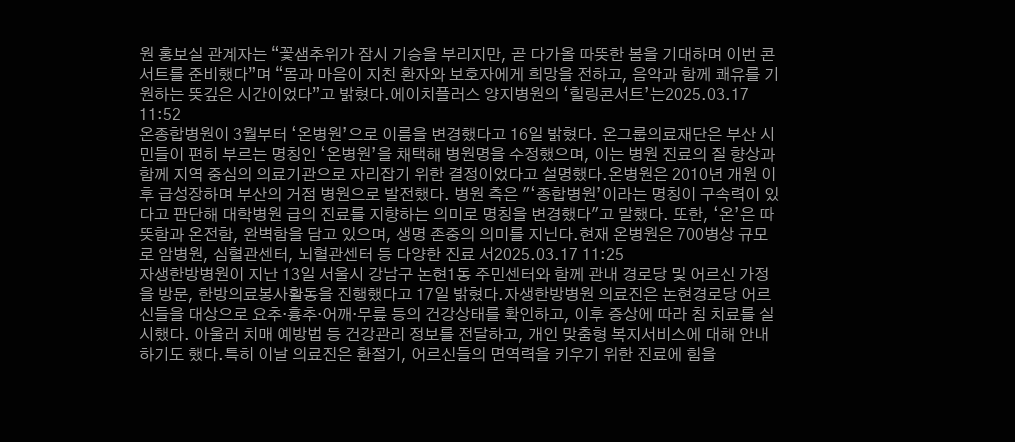원 홍보실 관계자는 “꽃샘추위가 잠시 기승을 부리지만, 곧 다가올 따뜻한 봄을 기대하며 이번 콘서트를 준비했다”며 “몸과 마음이 지친 환자와 보호자에게 희망을 전하고, 음악과 함께 쾌유를 기원하는 뜻깊은 시간이었다”고 밝혔다.에이치플러스 양지병원의 ‘힐링콘서트’는2025.03.17 11:52
온종합병원이 3월부터 ‘온병원’으로 이름을 변경했다고 16일 밝혔다. 온그룹의료재단은 부산 시민들이 편히 부르는 명칭인 ‘온병원’을 채택해 병원명을 수정했으며, 이는 병원 진료의 질 향상과 함께 지역 중심의 의료기관으로 자리잡기 위한 결정이었다고 설명했다.온병원은 2010년 개원 이후 급성장하며 부산의 거점 병원으로 발전했다. 병원 측은 "‘종합병원’이라는 명칭이 구속력이 있다고 판단해 대학병원 급의 진료를 지향하는 의미로 명칭을 변경했다"고 말했다. 또한, ‘온’은 따뜻함과 온전함, 완벽함을 담고 있으며, 생명 존중의 의미를 지닌다.현재 온병원은 700병상 규모로 암병원, 심혈관센터, 뇌혈관센터 등 다양한 진료 서2025.03.17 11:25
자생한방병원이 지난 13일 서울시 강남구 논현1동 주민센터와 함께 관내 경로당 및 어르신 가정을 방문, 한방의료봉사활동을 진행했다고 17일 밝혔다.자생한방병원 의료진은 논현경로당 어르신들을 대상으로 요추·흉추·어깨·무릎 등의 건강상태를 확인하고, 이후 증상에 따라 침 치료를 실시했다. 아울러 치매 예방법 등 건강관리 정보를 전달하고, 개인 맞춤형 복지서비스에 대해 안내하기도 했다.특히 이날 의료진은 환절기, 어르신들의 면역력을 키우기 위한 진료에 힘을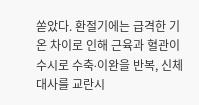쏟았다. 환절기에는 급격한 기온 차이로 인해 근육과 혈관이 수시로 수축∙이완을 반복, 신체 대사를 교란시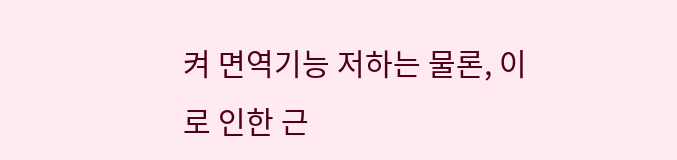켜 면역기능 저하는 물론, 이로 인한 근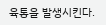육통을 발생시킨다.